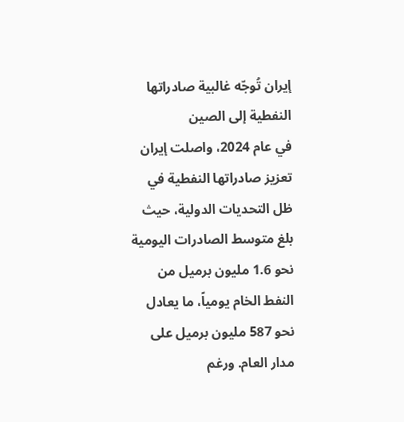إيران تُوجّه غالبية صادراتها النفطية إلى الصين
في عام 2024، واصلت إيران تعزيز صادراتها النفطية في ظل التحديات الدولية، حيث بلغ متوسط الصادرات اليومية نحو 1.6 مليون برميل من النفط الخام يومياً، ما يعادل نحو 587 مليون برميل على مدار العام. ورغم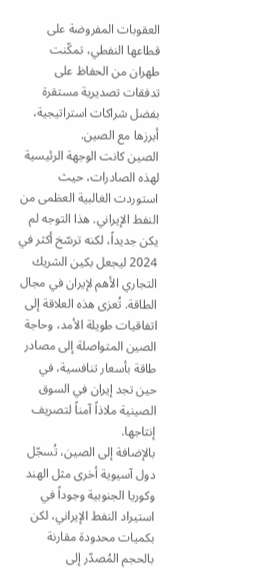العقوبات المفروضة على قطاعها النفطي، تمكّنت طهران من الحفاظ على تدفقات تصديرية مستقرة بفضل شراكات استراتيجية، أبرزها مع الصين.
الصين كانت الوجهة الرئيسية لهذه الصادرات، حيث استوردت الغالبية العظمى من النفط الإيراني. هذا التوجه لم يكن جديداً، لكنه ترسّخ أكثر في 2024 ليجعل بكين الشريك التجاري الأهم لإيران في مجال الطاقة. تُعزى هذه العلاقة إلى اتفاقيات طويلة الأمد، وحاجة الصين المتواصلة إلى مصادر طاقة بأسعار تنافسية، في حين تجد إيران في السوق الصينية ملاذاً آمناً لتصريف إنتاجها.
بالإضافة إلى الصين، تُسجّل دول آسيوية أخرى مثل الهند وكوريا الجنوبية وجوداً في استيراد النفط الإيراني، لكن بكميات محدودة مقارنة بالحجم المُصدّر إلى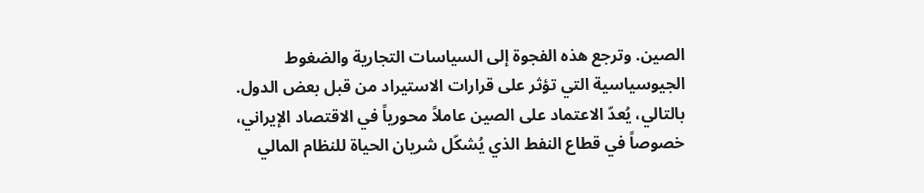الصين. وترجع هذه الفجوة إلى السياسات التجارية والضغوط الجيوسياسية التي تؤثر على قرارات الاستيراد من قبل بعض الدول.
بالتالي، يُعدّ الاعتماد على الصين عاملاً محورياً في الاقتصاد الإيراني، خصوصاً في قطاع النفط الذي يُشكّل شريان الحياة للنظام المالي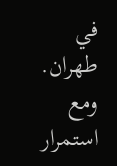في طهران. ومع استمرار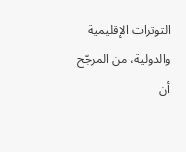التوترات الإقليمية والدولية، من المرجّح أن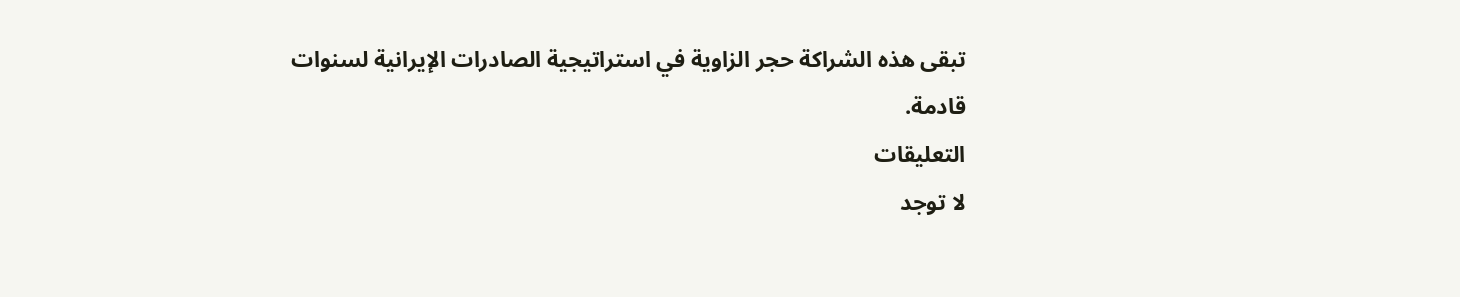تبقى هذه الشراكة حجر الزاوية في استراتيجية الصادرات الإيرانية لسنوات قادمة.
التعليقات
لا توجد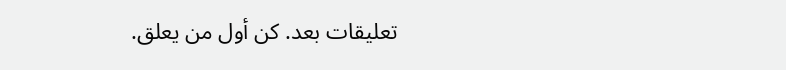تعليقات بعد. كن أول من يعلق.